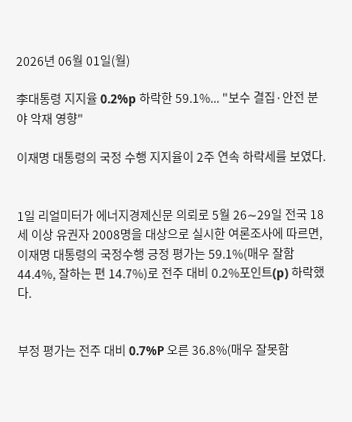2026년 06월 01일(월)

李대통령 지지율 0.2%p 하락한 59.1%... "보수 결집·안전 분야 악재 영향"

이재명 대통령의 국정 수행 지지율이 2주 연속 하락세를 보였다.


1일 리얼미터가 에너지경제신문 의뢰로 5월 26∼29일 전국 18세 이상 유권자 2008명을 대상으로 실시한 여론조사에 따르면, 이재명 대통령의 국정수행 긍정 평가는 59.1%(매우 잘함 44.4%, 잘하는 편 14.7%)로 전주 대비 0.2%포인트(p) 하락했다.


부정 평가는 전주 대비 0.7%P 오른 36.8%(매우 잘못함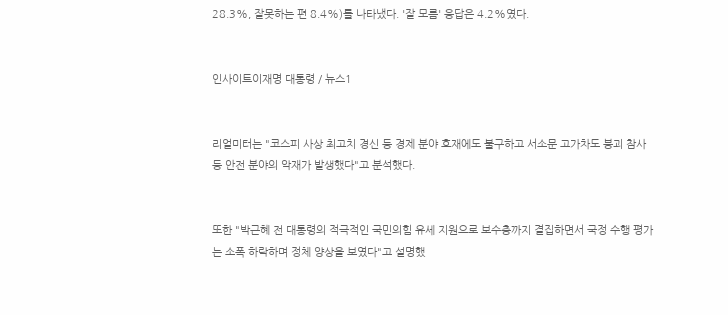28.3%, 잘못하는 편 8.4%)를 나타냈다. '잘 모름' 응답은 4.2%였다.


인사이트이재명 대통령 / 뉴스1


리얼미터는 "코스피 사상 최고치 경신 등 경제 분야 호재에도 불구하고 서소문 고가차도 붕괴 참사 등 안전 분야의 악재가 발생했다"고 분석했다.


또한 "박근혜 전 대통령의 적극적인 국민의힘 유세 지원으로 보수층까지 결집하면서 국정 수행 평가는 소폭 하락하며 정체 양상을 보였다"고 설명했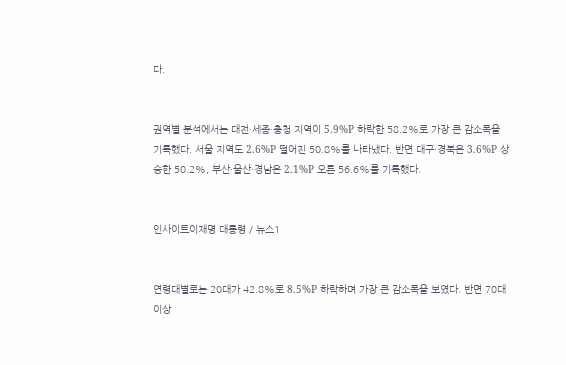다.


권역별 분석에서는 대전·세종·충청 지역이 5.9%P 하락한 58.2%로 가장 큰 감소폭을 기록했다. 서울 지역도 2.6%P 떨어진 50.8%를 나타냈다. 반면 대구·경북은 3.6%P 상승한 50.2%, 부산·울산·경남은 2.1%P 오른 56.6%를 기록했다.


인사이트이재명 대통령 / 뉴스1


연령대별로는 20대가 42.8%로 8.5%P 하락하며 가장 큰 감소폭을 보였다. 반면 70대 이상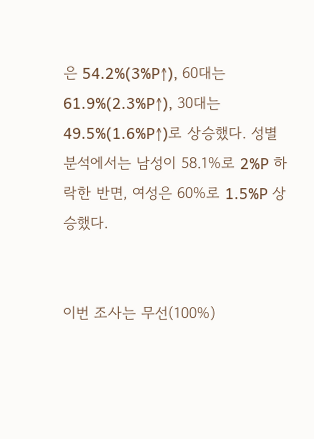은 54.2%(3%P↑), 60대는 61.9%(2.3%P↑), 30대는 49.5%(1.6%P↑)로 상승했다. 성별 분석에서는 남성이 58.1%로 2%P 하락한 반면, 여성은 60%로 1.5%P 상승했다.


이번 조사는 무선(100%)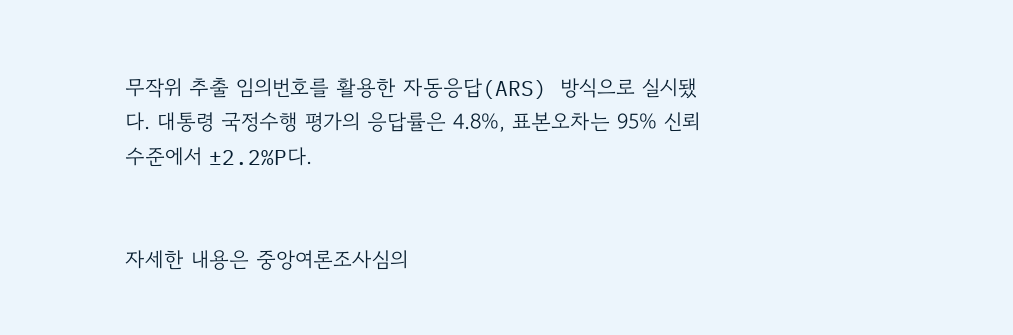무작위 추출 임의번호를 활용한 자동응답(ARS) 방식으로 실시됐다. 대통령 국정수행 평가의 응답률은 4.8%, 표본오차는 95% 신뢰수준에서 ±2.2%P다.


자세한 내용은 중앙여론조사심의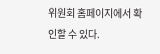위원회 홈페이지에서 확인할 수 있다.